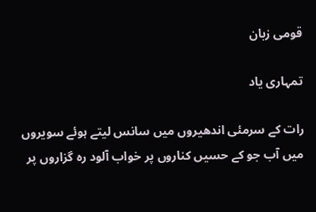قومی زبان

تمہاری یاد

رات کے سرمئی اندھیروں میں سانس لیتے ہوئے سویروں میں آب جو کے حسیں کناروں پر خواب آلود رہ گزاروں پر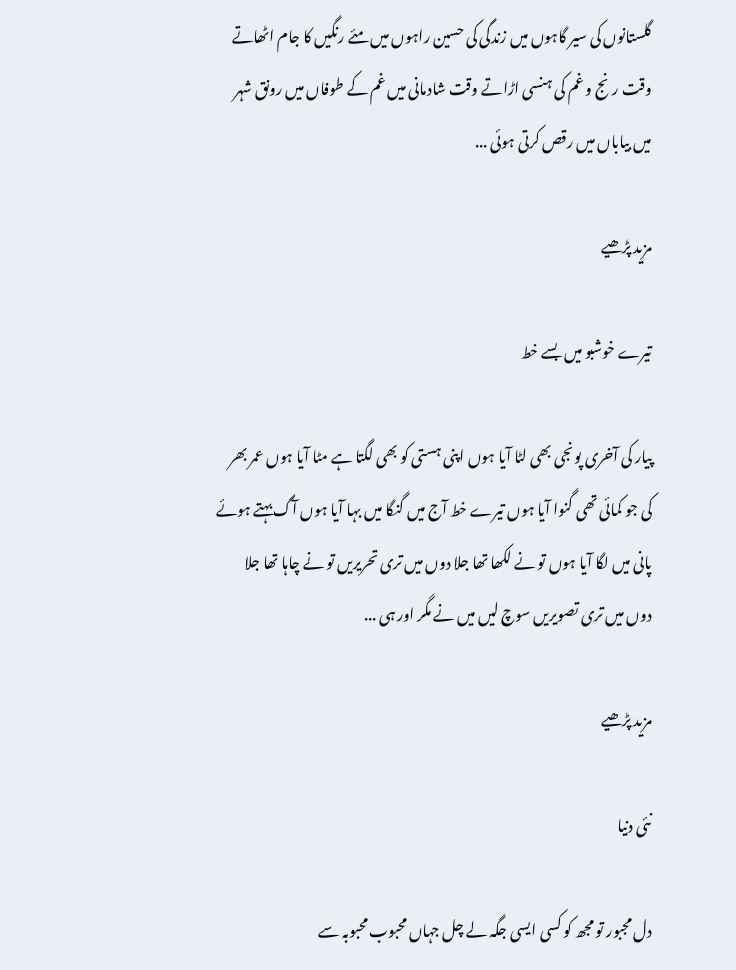گلستانوں کی سیر گاہوں میں زندگی کی حسین راہوں میں مئے رنگیں کا جام اٹھاتے وقت رنج و غم کی ہنسی اڑاتے وقت شادمانی میں غم کے طوفاں میں رونق شہر میں بیاباں میں رقص کرتی ہوئی ...

مزید پڑھیے

تیرے خوشبو میں بسے خط

پیار کی آخری پونجی بھی لٹا آیا ہوں اپنی ہستی کو بھی لگتا ہے مٹا آیا ہوں عمر بھر کی جو کمائی تھی گنوا آیا ہوں تیرے خط آج میں گنگا میں بہا آیا ہوں آگ بہتے ہوئے پانی میں لگا آیا ہوں تو نے لکھا تھا جلا دوں میں تری تحریریں تو نے چاہا تھا جلا دوں میں تری تصویریں سوچ لیں میں نے مگر اور ہی ...

مزید پڑھیے

نئی دنیا

دل مجبور تو مجھ کو کسی ایسی جگہ لے چل جہاں محبوب محبوبہ سے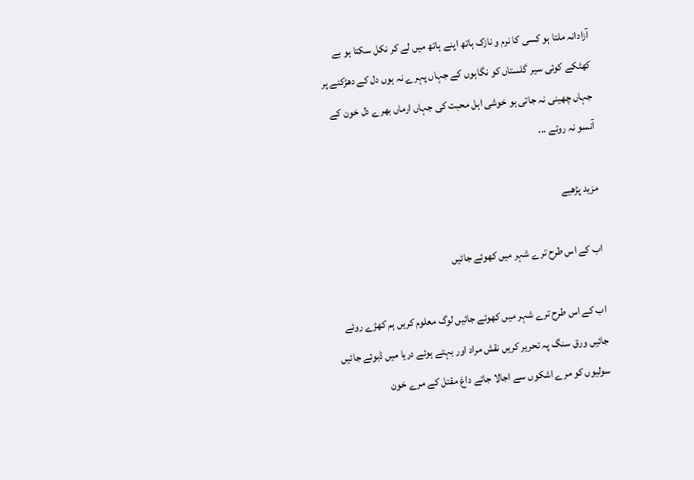آزادانہ ملتا ہو کسی کا نرم و نازک ہاتھ اپنے ہاتھ میں لے کر نکل سکتا ہو بے کھٹکے کوئی سیر گلستاں کو نگاہوں کے جہاں پہرے نہ ہوں دل کے دھڑکنے پر جہاں چھینی نہ جاتی ہو خوشی اہل محبت کی جہاں ارماں بھرے دل خون کے آنسو نہ روتے ...

مزید پڑھیے

اب کے اس طرح ترے شہر میں کھوئے جائیں

اب کے اس طرح ترے شہر میں کھوئے جائیں لوگ معلوم کریں ہم کھڑے روئے جائیں ورق سنگ پہ تحریر کریں نقش مراد اور بہتے ہوئے دریا میں ڈبوئے جائیں سولیوں کو مرے اشکوں سے اجالا جائے داغ مقتل کے مرے خون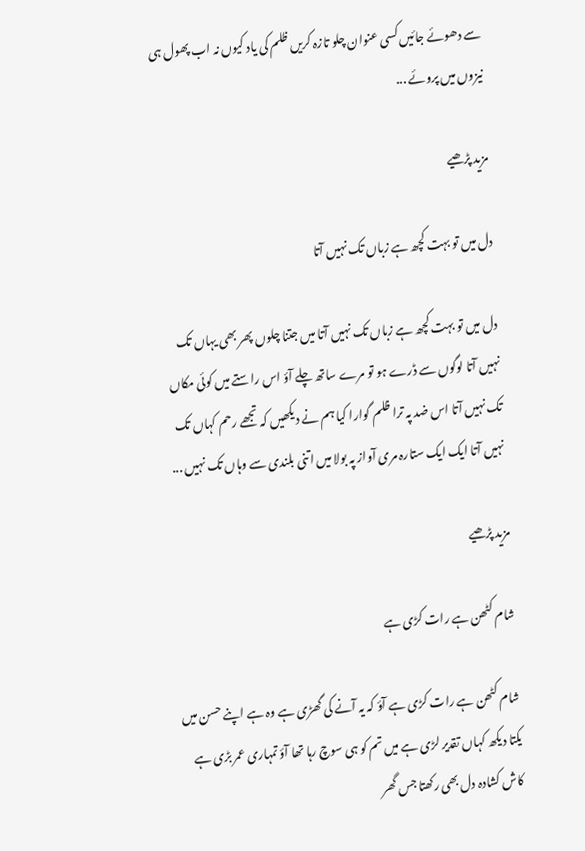سے دھوئے جائیں کسی عنوان چلو تازہ کریں ظلم کی یاد کیوں نہ اب پھول ہی نیزوں میں پروئے ...

مزید پڑھیے

دل میں تو بہت کچھ ہے زباں تک نہیں آتا

دل میں تو بہت کچھ ہے زباں تک نہیں آتا میں جتنا چلوں پھر بھی یہاں تک نہیں آتا لوگوں سے ڈرے ہو تو مرے ساتھ چلے آؤ اس راستے میں کوئی مکاں تک نہیں آتا اس ضد پہ ترا ظلم گوارا کیا ہم نے دیکھیں کہ تجھے رحم کہاں تک نہیں آتا ایک ایک ستارہ مری آواز پہ بولا میں اتنی بلندی سے وہاں تک نہیں ...

مزید پڑھیے

شام کٹھن ہے رات کڑی ہے

شام کٹھن ہے رات کڑی ہے آؤ کہ یہ آنے کی گھڑی ہے وہ ہے اپنے حسن میں یکتا دیکھ کہاں تقدیر لڑی ہے میں تم کو ہی سوچ رہا تھا آؤ تمہاری عمر بڑی ہے کاش کشادہ دل بھی رکھتا جس گھر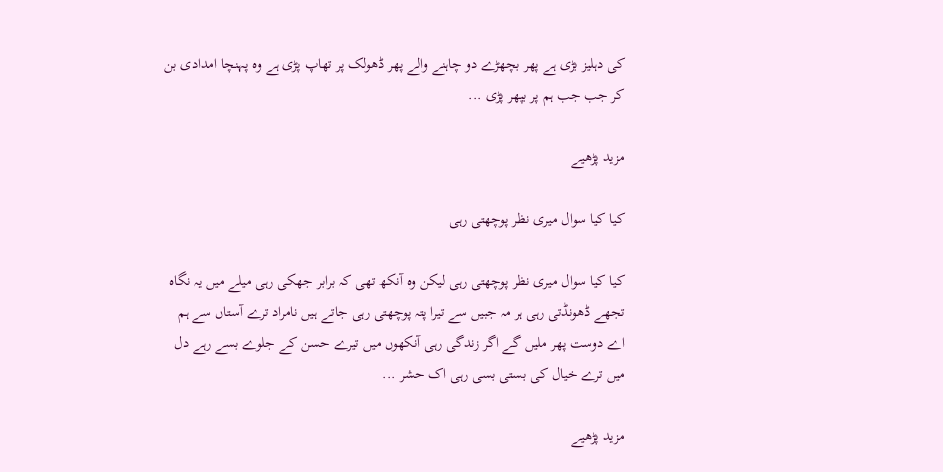کی دہلیز بڑی ہے پھر بچھڑے دو چاہنے والے پھر ڈھولک پر تھاپ پڑی ہے وہ پہنچا امدادی بن کر جب جب ہم پر بپھر پڑی ...

مزید پڑھیے

کیا کیا سوال میری نظر پوچھتی رہی

کیا کیا سوال میری نظر پوچھتی رہی لیکن وہ آنکھ تھی کہ برابر جھکی رہی میلے میں یہ نگاہ تجھے ڈھونڈتی رہی ہر مہ جبیں سے تیرا پتہ پوچھتی رہی جاتے ہیں نامراد ترے آستاں سے ہم اے دوست پھر ملیں گے اگر زندگی رہی آنکھوں میں تیرے حسن کے جلوے بسے رہے دل میں ترے خیال کی بستی بسی رہی اک حشر ...

مزید پڑھیے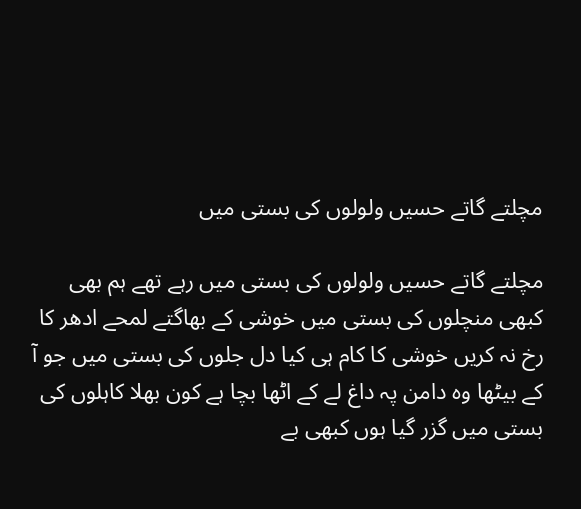مچلتے گاتے حسیں ولولوں کی بستی میں

مچلتے گاتے حسیں ولولوں کی بستی میں رہے تھے ہم بھی کبھی منچلوں کی بستی میں خوشی کے بھاگتے لمحے ادھر کا رخ نہ کریں خوشی کا کام ہی کیا دل جلوں کی بستی میں جو آ کے بیٹھا وہ دامن پہ داغ لے کے اٹھا بچا ہے کون بھلا کاہلوں کی بستی میں گزر گیا ہوں کبھی بے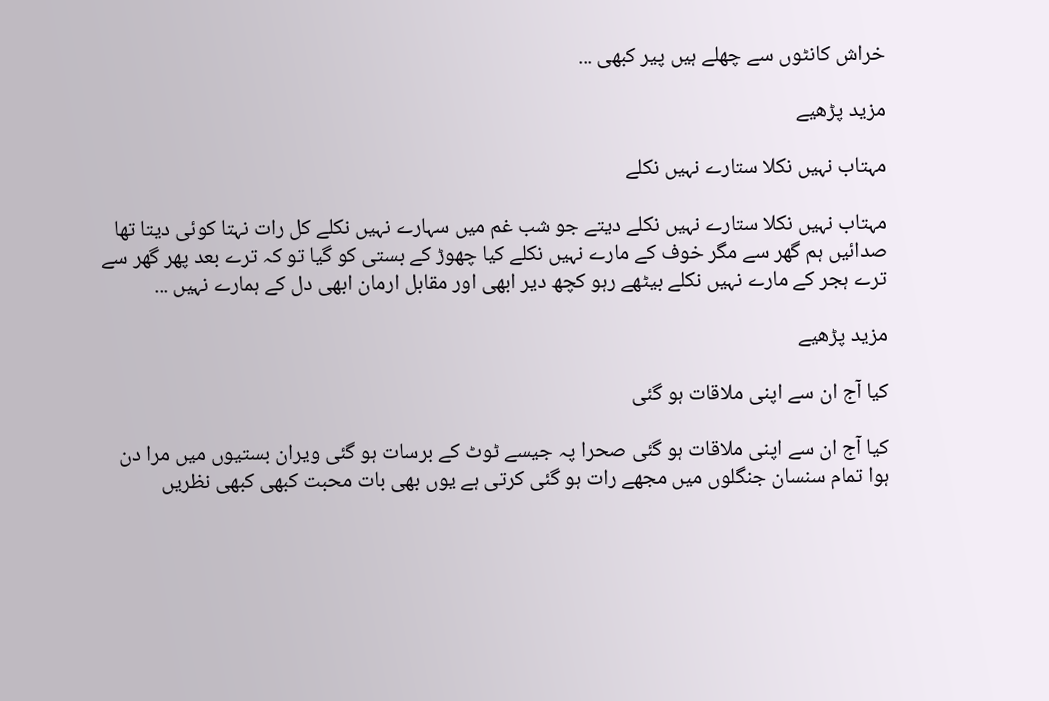خراش کانٹوں سے چھلے ہیں پیر کبھی ...

مزید پڑھیے

مہتاب نہیں نکلا ستارے نہیں نکلے

مہتاب نہیں نکلا ستارے نہیں نکلے دیتے جو شب غم میں سہارے نہیں نکلے کل رات نہتا کوئی دیتا تھا صدائیں ہم گھر سے مگر خوف کے مارے نہیں نکلے کیا چھوڑ کے بستی کو گیا تو کہ ترے بعد پھر گھر سے ترے ہجر کے مارے نہیں نکلے بیٹھے رہو کچھ دیر ابھی اور مقابل ارمان ابھی دل کے ہمارے نہیں ...

مزید پڑھیے

کیا آج ان سے اپنی ملاقات ہو گئی

کیا آج ان سے اپنی ملاقات ہو گئی صحرا پہ جیسے ٹوٹ کے برسات ہو گئی ویران بستیوں میں مرا دن ہوا تمام سنسان جنگلوں میں مجھے رات ہو گئی کرتی ہے یوں بھی بات محبت کبھی کبھی نظریں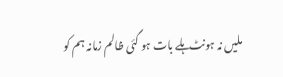ملیں نہ ہونٹ ہلے بات ہو گئی ظالم زمانہ ہم کو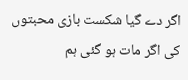اگر دے گیا شکست بازی محبتوں کی اگر مات ہو گئی ہم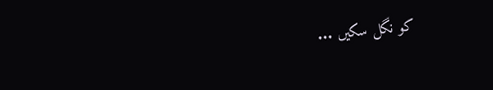کو نگل سکیں ...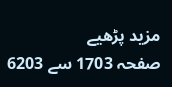مزید پڑھیے
صفحہ 1703 سے 6203